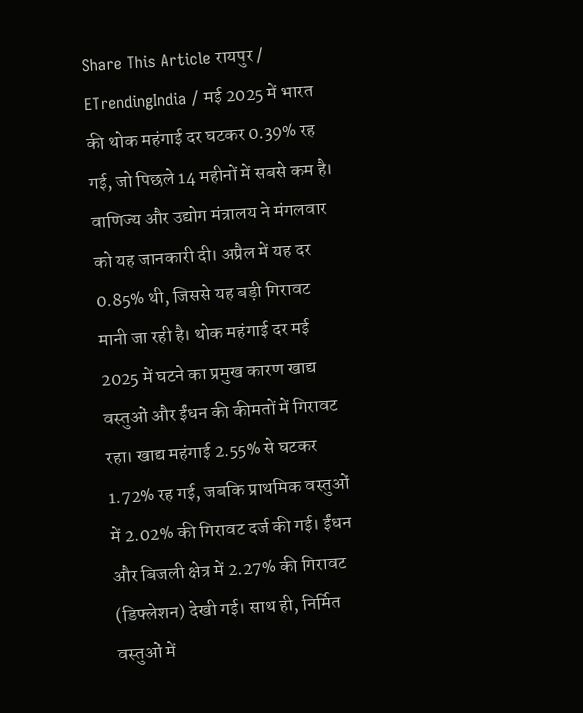Share This Article रायपुर / ETrendingIndia / मई 2025 में भारत की थोक महंगाई दर घटकर 0.39% रह गई, जो पिछले 14 महीनों में सबसे कम है। वाणिज्य और उद्योग मंत्रालय ने मंगलवार को यह जानकारी दी। अप्रैल में यह दर 0.85% थी, जिससे यह बड़ी गिरावट मानी जा रही है। थोक महंगाई दर मई 2025 में घटने का प्रमुख कारण खाद्य वस्तुओं और ईंधन की कीमतों में गिरावट रहा। खाद्य महंगाई 2.55% से घटकर 1.72% रह गई, जबकि प्राथमिक वस्तुओं में 2.02% की गिरावट दर्ज की गई। ईंधन और बिजली क्षेत्र में 2.27% की गिरावट (डिफ्लेशन) देखी गई। साथ ही, निर्मित वस्तुओं में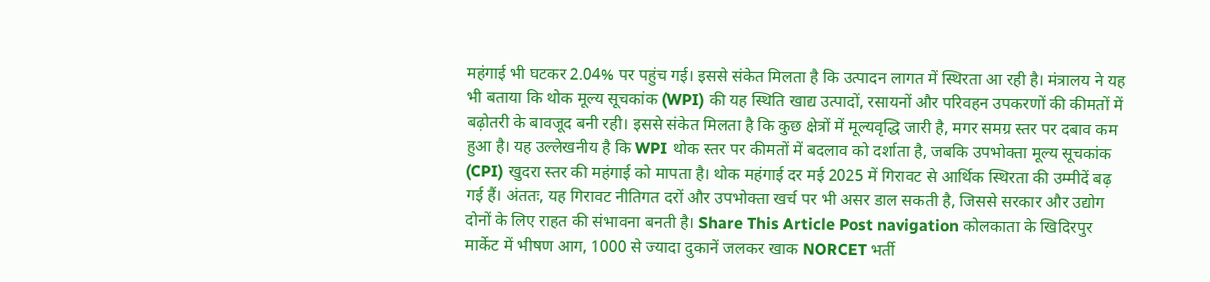महंगाई भी घटकर 2.04% पर पहुंच गई। इससे संकेत मिलता है कि उत्पादन लागत में स्थिरता आ रही है। मंत्रालय ने यह भी बताया कि थोक मूल्य सूचकांक (WPI) की यह स्थिति खाद्य उत्पादों, रसायनों और परिवहन उपकरणों की कीमतों में बढ़ोतरी के बावजूद बनी रही। इससे संकेत मिलता है कि कुछ क्षेत्रों में मूल्यवृद्धि जारी है, मगर समग्र स्तर पर दबाव कम हुआ है। यह उल्लेखनीय है कि WPI थोक स्तर पर कीमतों में बदलाव को दर्शाता है, जबकि उपभोक्ता मूल्य सूचकांक (CPI) खुदरा स्तर की महंगाई को मापता है। थोक महंगाई दर मई 2025 में गिरावट से आर्थिक स्थिरता की उम्मीदें बढ़ गई हैं। अंततः, यह गिरावट नीतिगत दरों और उपभोक्ता खर्च पर भी असर डाल सकती है, जिससे सरकार और उद्योग दोनों के लिए राहत की संभावना बनती है। Share This Article Post navigation कोलकाता के खिदिरपुर मार्केट में भीषण आग, 1000 से ज्यादा दुकानें जलकर खाक NORCET भर्ती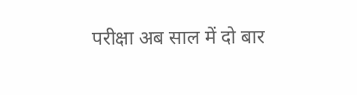परीक्षा अब साल में दो बार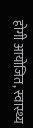होगी आयोजित, स्वास्थ्य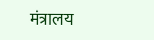मंत्रालय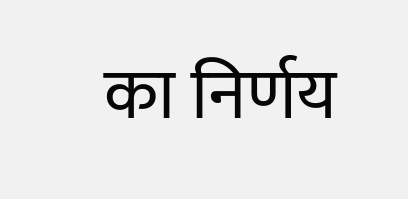का निर्णय